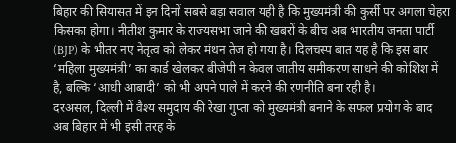बिहार की सियासत में इन दिनों सबसे बड़ा सवाल यही है कि मुख्यमंत्री की कुर्सी पर अगला चेहरा किसका होगा। नीतीश कुमार के राज्यसभा जाने की खबरों के बीच अब भारतीय जनता पार्टी (BJP) के भीतर नए नेतृत्व को लेकर मंथन तेज हो गया है। दिलचस्प बात यह है कि इस बार ‘महिला मुख्यमंत्री’ का कार्ड खेलकर बीजेपी न केवल जातीय समीकरण साधने की कोशिश में है, बल्कि ‘आधी आबादी’ को भी अपने पाले में करने की रणनीति बना रही है।
दरअसल, दिल्ली में वैश्य समुदाय की रेखा गुप्ता को मुख्यमंत्री बनाने के सफल प्रयोग के बाद अब बिहार में भी इसी तरह के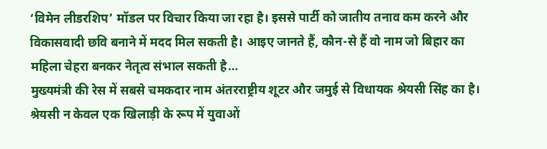‘विमेन लीडरशिप’ मॉडल पर विचार किया जा रहा है। इससे पार्टी को जातीय तनाव कम करने और विकासवादी छवि बनाने में मदद मिल सकती है। आइए जानते हैं, कौन-से हैं वो नाम जो बिहार का महिला चेहरा बनकर नेतृत्व संभाल सकती है…
मुख्यमंत्री की रेस में सबसे चमकदार नाम अंतरराष्ट्रीय शूटर और जमुई से विधायक श्रेयसी सिंह का है। श्रेयसी न केवल एक खिलाड़ी के रूप में युवाओं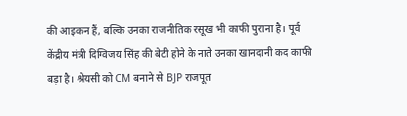की आइकन हैं, बल्कि उनका राजनीतिक रसूख भी काफी पुराना है। पूर्व केंद्रीय मंत्री दिग्विजय सिंह की बेटी होने के नाते उनका खानदानी कद काफी बड़ा है। श्रेयसी को CM बनाने से BJP राजपूत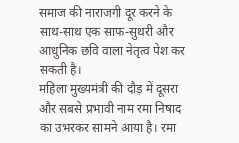समाज की नाराजगी दूर करने के साथ-साथ एक साफ-सुथरी और आधुनिक छवि वाला नेतृत्व पेश कर सकती है।
महिला मुख्यमंत्री की दौड़ में दूसरा और सबसे प्रभावी नाम रमा निषाद का उभरकर सामने आया है। रमा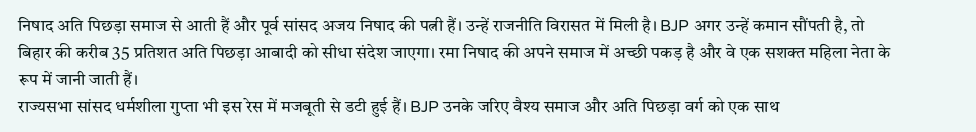निषाद अति पिछड़ा समाज से आती हैं और पूर्व सांसद अजय निषाद की पत्नी हैं। उन्हें राजनीति विरासत में मिली है। BJP अगर उन्हें कमान सौंपती है, तो बिहार की करीब 35 प्रतिशत अति पिछड़ा आबादी को सीधा संदेश जाएगा। रमा निषाद की अपने समाज में अच्छी पकड़ है और वे एक सशक्त महिला नेता के रूप में जानी जाती हैं।
राज्यसभा सांसद धर्मशीला गुप्ता भी इस रेस में मजबूती से डटी हुई हैं। BJP उनके जरिए वैश्य समाज और अति पिछड़ा वर्ग को एक साथ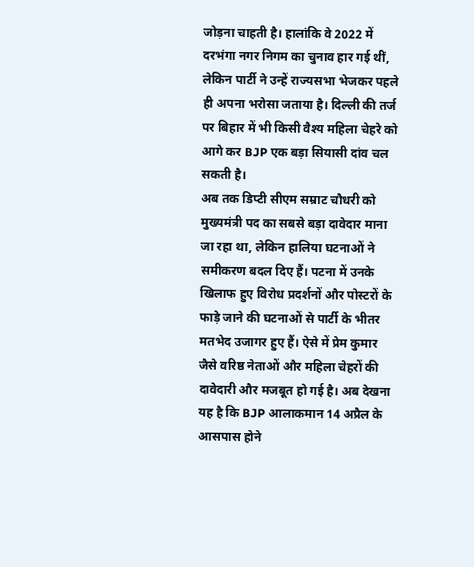जोड़ना चाहती है। हालांकि वे 2022 में दरभंगा नगर निगम का चुनाव हार गई थीं, लेकिन पार्टी ने उन्हें राज्यसभा भेजकर पहले ही अपना भरोसा जताया है। दिल्ली की तर्ज पर बिहार में भी किसी वैश्य महिला चेहरे को आगे कर BJP एक बड़ा सियासी दांव चल सकती है।
अब तक डिप्टी सीएम सम्राट चौधरी को मुख्यमंत्री पद का सबसे बड़ा दावेदार माना जा रहा था, लेकिन हालिया घटनाओं ने समीकरण बदल दिए हैं। पटना में उनके खिलाफ हुए विरोध प्रदर्शनों और पोस्टरों के फाड़े जाने की घटनाओं से पार्टी के भीतर मतभेद उजागर हुए हैं। ऐसे में प्रेम कुमार जैसे वरिष्ठ नेताओं और महिला चेहरों की दावेदारी और मजबूत हो गई है। अब देखना यह है कि BJP आलाकमान 14 अप्रैल के आसपास होने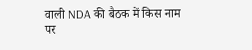वाली NDA की बैठक में किस नाम पर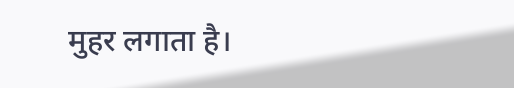मुहर लगाता है।